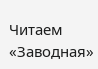Читаем «Заводная»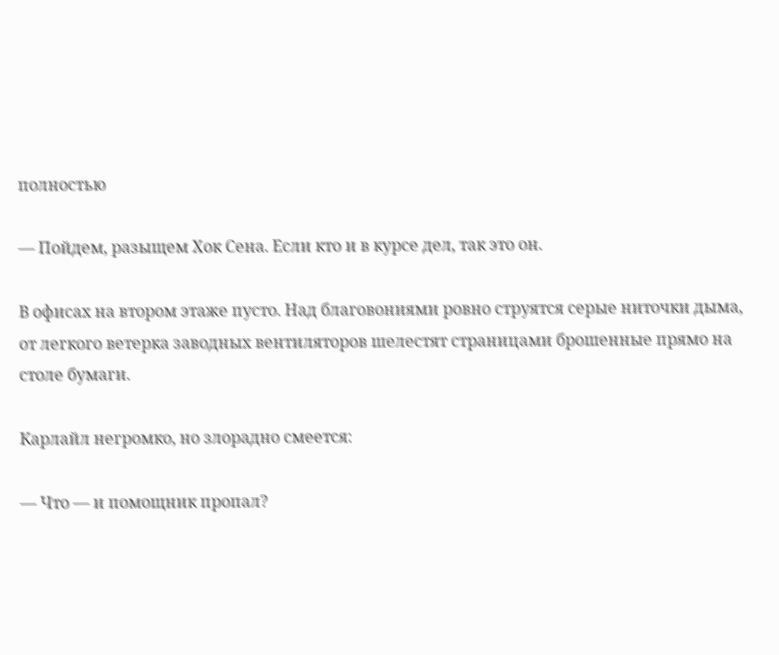полностью

— Пойдем, разыщем Хок Сена. Если кто и в курсе дел, так это он.

В офисах на втором этаже пусто. Над благовониями ровно струятся серые ниточки дыма, от легкого ветерка заводных вентиляторов шелестят страницами брошенные прямо на столе бумаги.

Карлайл негромко, но злорадно смеется:

— Что — и помощник пропал?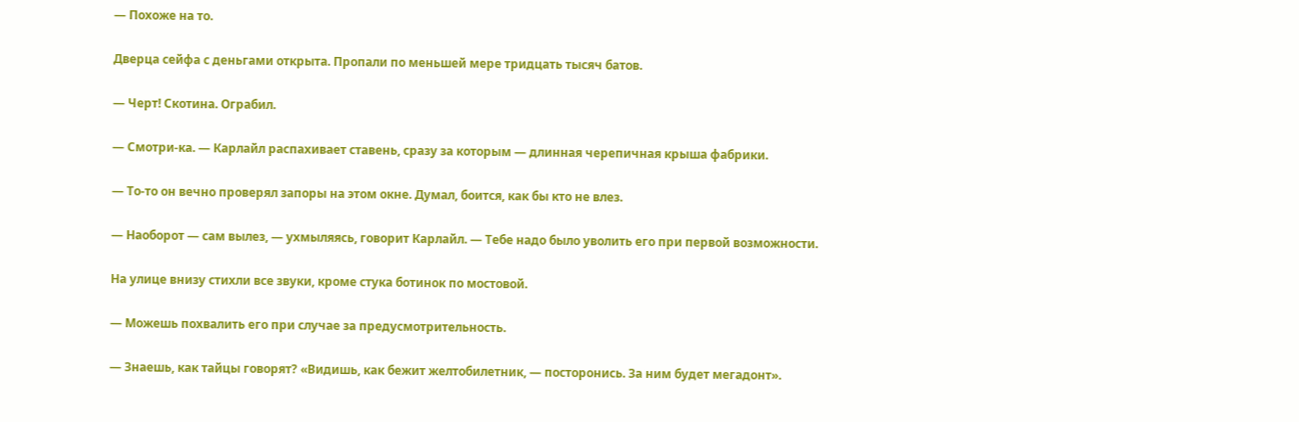— Похоже на то.

Дверца сейфа с деньгами открыта. Пропали по меньшей мере тридцать тысяч батов.

— Черт! Скотина. Ограбил.

— Смотри-ка. — Карлайл распахивает ставень, сразу за которым — длинная черепичная крыша фабрики.

— То-то он вечно проверял запоры на этом окне. Думал, боится, как бы кто не влез.

— Наоборот — сам вылез, — ухмыляясь, говорит Карлайл. — Тебе надо было уволить его при первой возможности.

На улице внизу стихли все звуки, кроме стука ботинок по мостовой.

— Можешь похвалить его при случае за предусмотрительность.

— Знаешь, как тайцы говорят? «Видишь, как бежит желтобилетник, — посторонись. За ним будет мегадонт».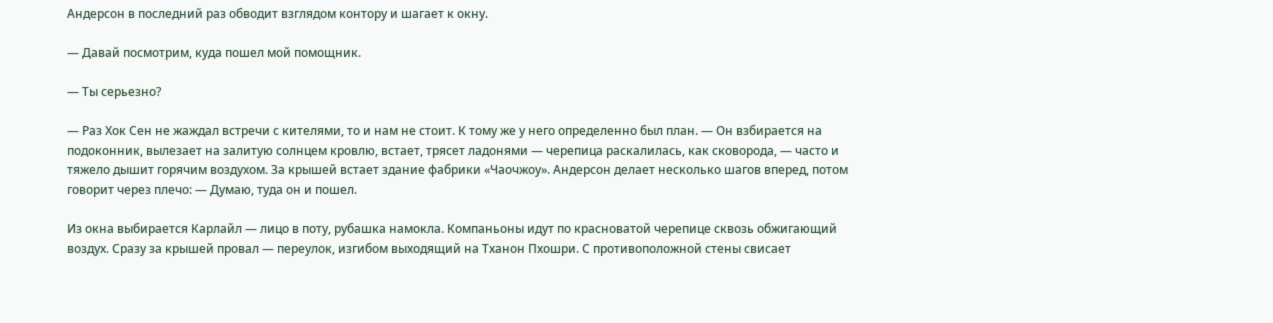Андерсон в последний раз обводит взглядом контору и шагает к окну.

— Давай посмотрим, куда пошел мой помощник.

— Ты серьезно?

— Раз Хок Сен не жаждал встречи с кителями, то и нам не стоит. К тому же у него определенно был план. — Он взбирается на подоконник, вылезает на залитую солнцем кровлю, встает, трясет ладонями — черепица раскалилась, как сковорода, — часто и тяжело дышит горячим воздухом. За крышей встает здание фабрики «Чаочжоу». Андерсон делает несколько шагов вперед, потом говорит через плечо: — Думаю, туда он и пошел.

Из окна выбирается Карлайл — лицо в поту, рубашка намокла. Компаньоны идут по красноватой черепице сквозь обжигающий воздух. Сразу за крышей провал — переулок, изгибом выходящий на Тханон Пхошри. С противоположной стены свисает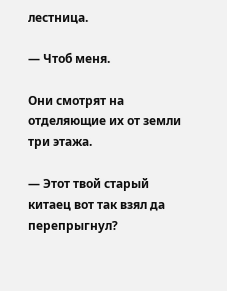лестница.

— Чтоб меня.

Они смотрят на отделяющие их от земли три этажа.

— Этот твой старый китаец вот так взял да перепрыгнул?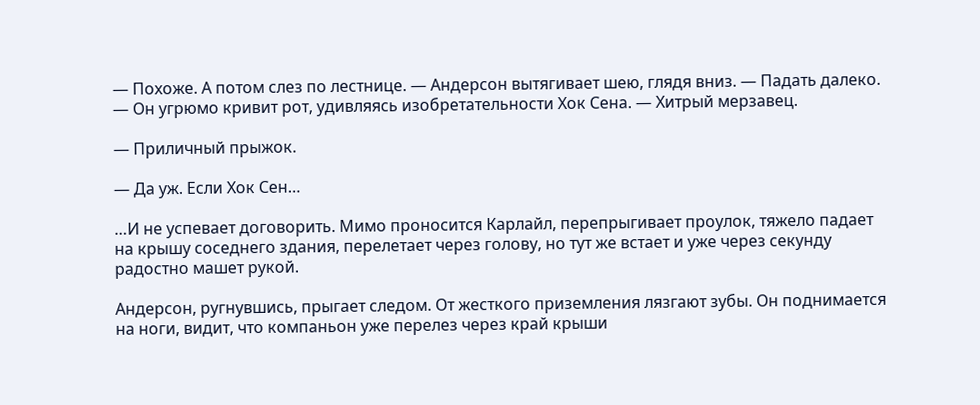— Похоже. А потом слез по лестнице. — Андерсон вытягивает шею, глядя вниз. — Падать далеко. — Он угрюмо кривит рот, удивляясь изобретательности Хок Сена. — Хитрый мерзавец.

— Приличный прыжок.

— Да уж. Если Хок Сен…

…И не успевает договорить. Мимо проносится Карлайл, перепрыгивает проулок, тяжело падает на крышу соседнего здания, перелетает через голову, но тут же встает и уже через секунду радостно машет рукой.

Андерсон, ругнувшись, прыгает следом. От жесткого приземления лязгают зубы. Он поднимается на ноги, видит, что компаньон уже перелез через край крыши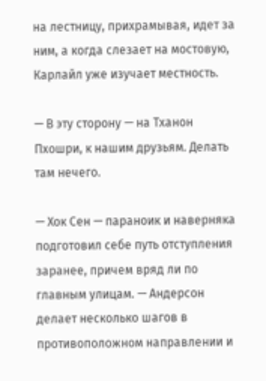на лестницу, прихрамывая, идет за ним, а когда слезает на мостовую, Карлайл уже изучает местность.

— В эту сторону — на Тханон Пхошри, к нашим друзьям. Делать там нечего.

— Хок Сен — параноик и наверняка подготовил себе путь отступления заранее, причем вряд ли по главным улицам. — Андерсон делает несколько шагов в противоположном направлении и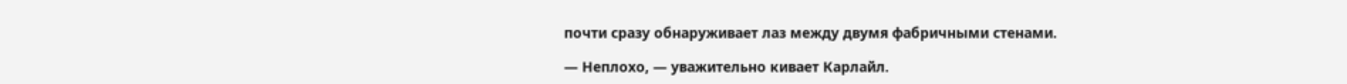почти сразу обнаруживает лаз между двумя фабричными стенами.

— Неплохо, — уважительно кивает Карлайл.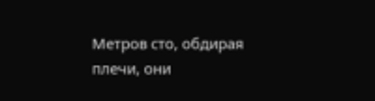Метров сто, обдирая плечи, они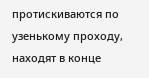протискиваются по узенькому проходу, находят в конце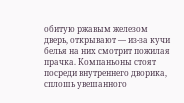обитую ржавым железом дверь, открывают — из-за кучи белья на них смотрит пожилая прачка. Компаньоны стоят посреди внутреннего дворика, сплошь увешанного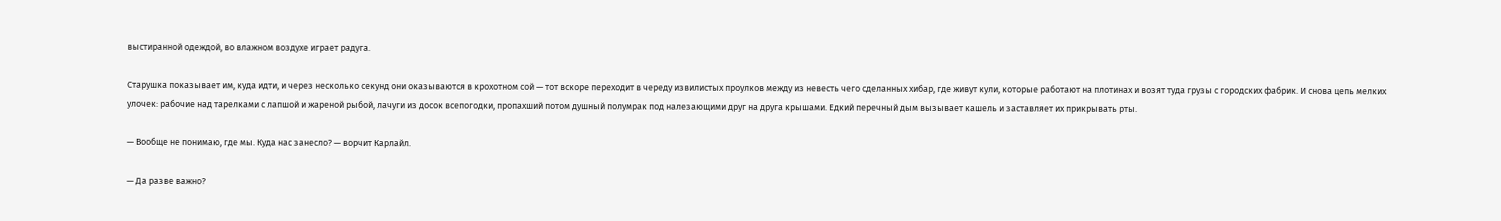выстиранной одеждой, во влажном воздухе играет радуга.

Старушка показывает им, куда идти, и через несколько секунд они оказываются в крохотном сой — тот вскоре переходит в череду извилистых проулков между из невесть чего сделанных хибар, где живут кули, которые работают на плотинах и возят туда грузы с городских фабрик. И снова цепь мелких улочек: рабочие над тарелками с лапшой и жареной рыбой, лачуги из досок всепогодки, пропахший потом душный полумрак под налезающими друг на друга крышами. Едкий перечный дым вызывает кашель и заставляет их прикрывать рты.

— Вообще не понимаю, где мы. Куда нас занесло? — ворчит Карлайл.

— Да разве важно?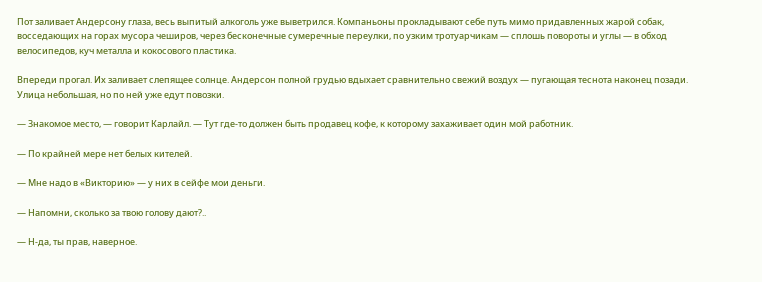Пот заливает Андерсону глаза, весь выпитый алкоголь уже выветрился. Компаньоны прокладывают себе путь мимо придавленных жарой собак, восседающих на горах мусора чеширов, через бесконечные сумеречные переулки, по узким тротуарчикам — сплошь повороты и углы — в обход велосипедов, куч металла и кокосового пластика.

Впереди прогал. Их заливает слепящее солнце. Андерсон полной грудью вдыхает сравнительно свежий воздух — пугающая теснота наконец позади. Улица небольшая, но по ней уже едут повозки.

— Знакомое место, — говорит Карлайл. — Тут где-то должен быть продавец кофе, к которому захаживает один мой работник.

— По крайней мере нет белых кителей.

— Мне надо в «Викторию» — у них в сейфе мои деньги.

— Напомни, сколько за твою голову дают?..

— Н-да, ты прав, наверное.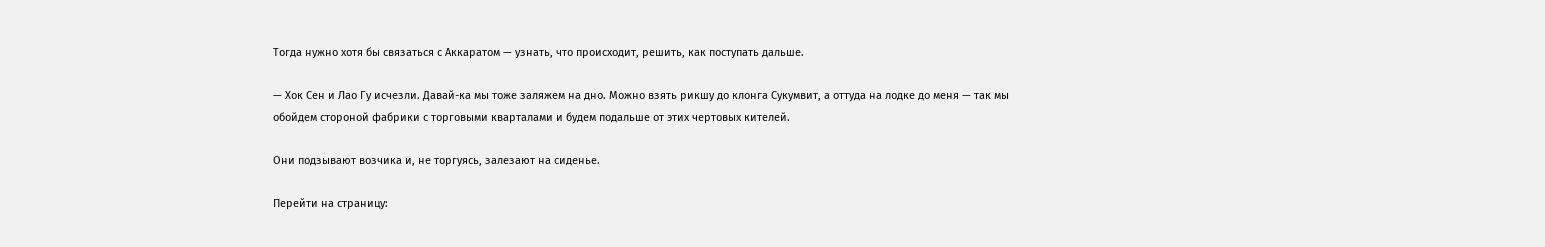Тогда нужно хотя бы связаться с Аккаратом — узнать, что происходит, решить, как поступать дальше.

— Хок Сен и Лао Гу исчезли. Давай-ка мы тоже заляжем на дно. Можно взять рикшу до клонга Сукумвит, а оттуда на лодке до меня — так мы обойдем стороной фабрики с торговыми кварталами и будем подальше от этих чертовых кителей.

Они подзывают возчика и, не торгуясь, залезают на сиденье.

Перейти на страницу: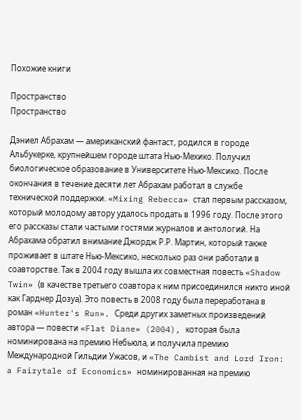Похожие книги

Пространство
Пространство

Дэниел Абрахам — американский фантаст, родился в городе Альбукерке, крупнейшем городе штата Нью-Мехико. Получил биологическое образование в Университете Нью-Мексико. После окончания в течение десяти лет Абрахам работал в службе технической поддержки. «Mixing Rebecca» стал первым рассказом, который молодому автору удалось продать в 1996 году. После этого его рассказы стали частыми гостями журналов и антологий. На Абрахама обратил внимание Джордж Р.Р. Мартин, который также проживает в штате Нью-Мексико, несколько раз они работали в соавторстве. Так в 2004 году вышла их совместная повесть «Shadow Twin» (в качестве третьего соавтора к ним присоединился никто иной как Гарднер Дозуа). Это повесть в 2008 году была переработана в роман «Hunter's Run». Среди других заметных произведений автора — повести «Flat Diane» (2004), которая была номинирована на премию Небьюла, и получила премию Международной Гильдии Ужасов, и «The Cambist and Lord Iron: a Fairytale of Economics» номинированная на премию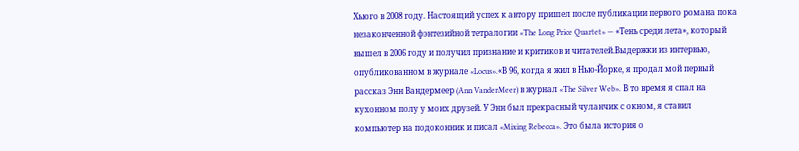Хьюго в 2008 году. Настоящий успех к автору пришел после публикации первого романа пока незаконченной фэнтезийной тетралогии «The Long Price Quartet» — «Тень среди лета», который вышел в 2006 году и получил признание и критиков и читателей.Выдержки из интервью, опубликованном в журнале «Locus».«В 96, когда я жил в Нью-Йорке, я продал мой первый рассказ Энн Вандермеер (Ann VanderMeer) в журнал «The Silver Web». В то время я спал на кухонном полу у моих друзей. У Энн был прекрасный чуланчик с окном, я ставил компьютер на подоконник и писал «Mixing Rebecca». Это была история о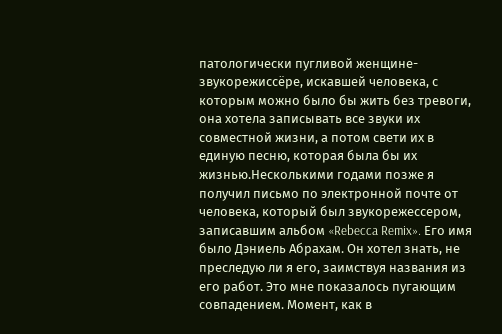патологически пугливой женщине-звукорежиссёре, искавшей человека, с которым можно было бы жить без тревоги, она хотела записывать все звуки их совместной жизни, а потом свети их в единую песню, которая была бы их жизнью.Несколькими годами позже я получил письмо по электронной почте от человека, который был звукорежессером, записавшим альбом «Rebecca Remix». Его имя было Дэниель Абрахам. Он хотел знать, не преследую ли я его, заимствуя названия из его работ. Это мне показалось пугающим совпадением. Момент, как в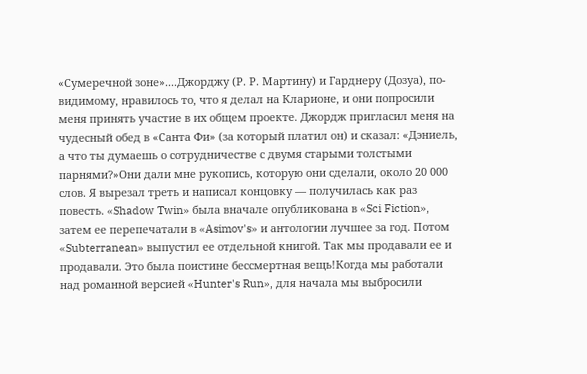«Сумеречной зоне»....Джорджу (Р. Р. Мартину) и Гарднеру (Дозуа), по-видимому, нравилось то, что я делал на Кларионе, и они попросили меня принять участие в их общем проекте. Джордж пригласил меня на чудесный обед в «Санта Фи» (за который платил он) и сказал: «Дэниель, а что ты думаешь о сотрудничестве с двумя старыми толстыми парнями?»Они дали мне рукопись, которую они сделали, около 20 000 слов. Я вырезал треть и написал концовку — получилась как раз повесть. «Shadow Twin» была вначале опубликована в «Sci Fiction», затем ее перепечатали в «Asimov's» и антологии лучшее за год. Потом «Subterranean» выпустил ее отдельной книгой. Так мы продавали ее и продавали. Это была поистине бессмертная вещь!Когда мы работали над романной версией «Hunter's Run», для начала мы выбросили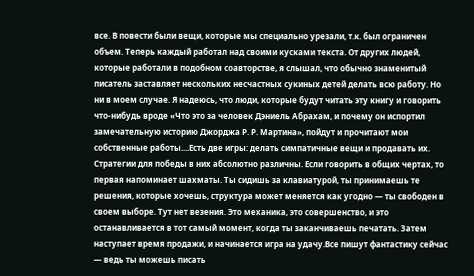все. В повести были вещи, которые мы специально урезали, т.к. был ограничен объем. Теперь каждый работал над своими кусками текста. От других людей, которые работали в подобном соавторстве, я слышал, что обычно знаменитый писатель заставляет нескольких несчастных сукиных детей делать всю работу. Но ни в моем случае. Я надеюсь, что люди, которые будут читать эту книгу и говорить что-нибудь вроде «Что это за человек Дэниель Абрахам, и почему он испортил замечательную историю Джорджа Р. Р. Мартина», пойдут и прочитают мои собственные работы....Есть две игры: делать симпатичные вещи и продавать их. Стратегии для победы в них абсолютно различны. Если говорить в общих чертах, то первая напоминает шахматы. Ты сидишь за клавиатурой, ты принимаешь те решения, которые хочешь, структура может меняется как угодно — ты свободен в своем выборе. Тут нет везения. Это механика, это совершенство, и это останавливается в тот самый момент, когда ты заканчиваешь печатать. Затем наступает время продажи, и начинается игра на удачу.Все пишут фантастику сейчас — ведь ты можешь писать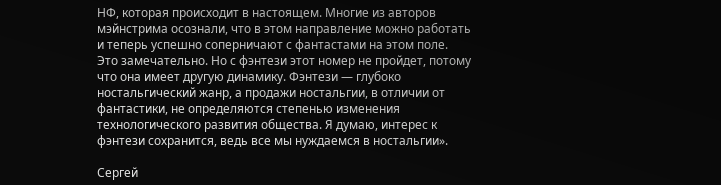НФ, которая происходит в настоящем. Многие из авторов мэйнстрима осознали, что в этом направление можно работать и теперь успешно соперничают с фантастами на этом поле. Это замечательно. Но с фэнтези этот номер не пройдет, потому что она имеет другую динамику. Фэнтези — глубоко ностальгический жанр, а продажи ностальгии, в отличии от фантастики, не определяются степенью изменения технологического развития общества. Я думаю, интерес к фэнтези сохранится, ведь все мы нуждаемся в ностальгии».

Сергей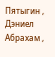Пятыгин , Дэниел Абрахам ,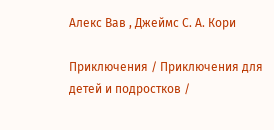Алекс Вав , Джеймс С. А. Кори

Приключения / Приключения для детей и подростков /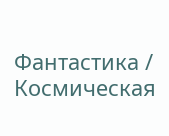Фантастика / Космическая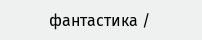фантастика /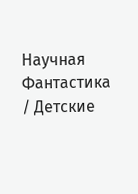Научная Фантастика / Детские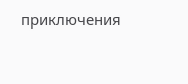приключения